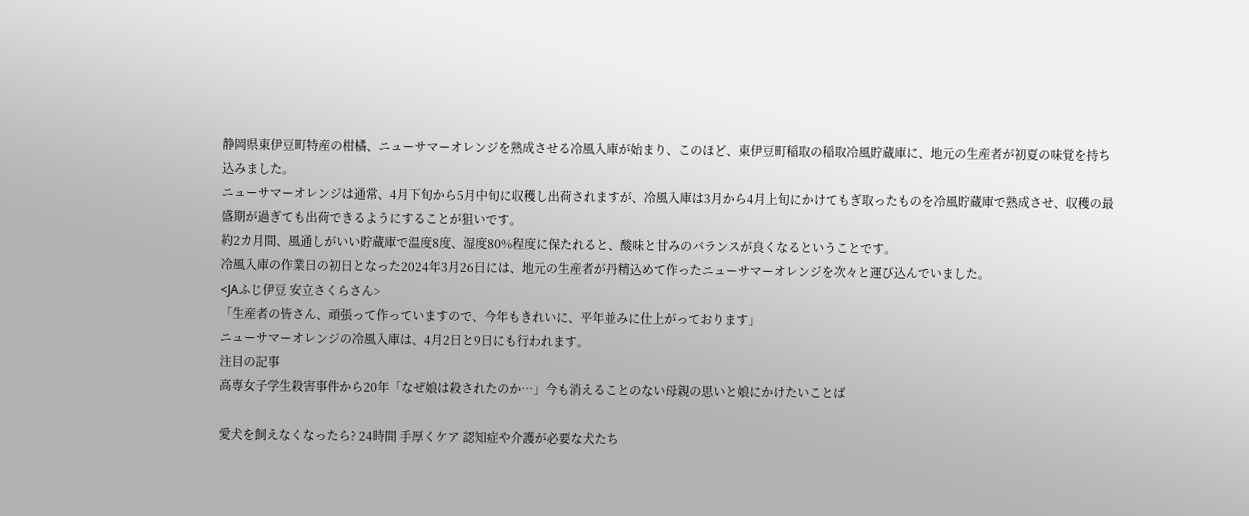静岡県東伊豆町特産の柑橘、ニューサマーオレンジを熟成させる冷風入庫が始まり、このほど、東伊豆町稲取の稲取冷風貯蔵庫に、地元の生産者が初夏の味覚を持ち込みました。
ニューサマーオレンジは通常、4月下旬から5月中旬に収穫し出荷されますが、冷風入庫は3月から4月上旬にかけてもぎ取ったものを冷風貯蔵庫で熟成させ、収穫の最盛期が過ぎても出荷できるようにすることが狙いです。
約2カ月間、風通しがいい貯蔵庫で温度8度、湿度80%程度に保たれると、酸味と甘みのバランスが良くなるということです。
冷風入庫の作業日の初日となった2024年3月26日には、地元の生産者が丹精込めて作ったニューサマーオレンジを次々と運び込んでいました。
<JAふじ伊豆 安立さくらさん>
「生産者の皆さん、頑張って作っていますので、今年もきれいに、平年並みに仕上がっております」
ニューサマーオレンジの冷風入庫は、4月2日と9日にも行われます。
注目の記事
高専女子学生殺害事件から20年「なぜ娘は殺されたのか…」今も消えることのない母親の思いと娘にかけたいことば

愛犬を飼えなくなったら? 24時間 手厚くケア 認知症や介護が必要な犬たち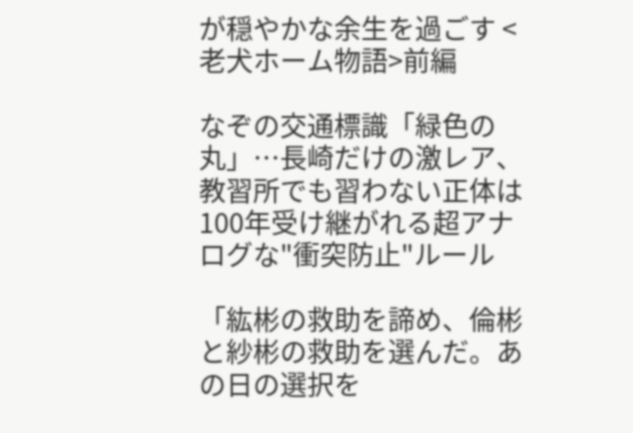が穏やかな余生を過ごす <老犬ホーム物語>前編

なぞの交通標識「緑色の丸」…長崎だけの激レア、教習所でも習わない正体は 100年受け継がれる超アナログな"衝突防止"ルール

「紘彬の救助を諦め、倫彬と紗彬の救助を選んだ。あの日の選択を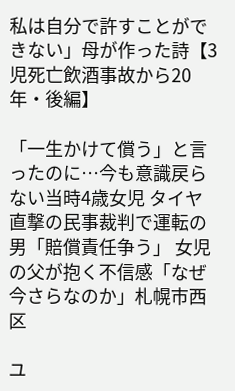私は自分で許すことができない」母が作った詩【3児死亡飲酒事故から20年・後編】

「一生かけて償う」と言ったのに…今も意識戻らない当時4歳女児 タイヤ直撃の民事裁判で運転の男「賠償責任争う」 女児の父が抱く不信感「なぜ今さらなのか」札幌市西区

ユ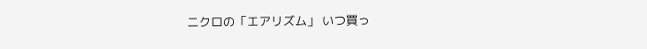ニクロの「エアリズム」 いつ買っ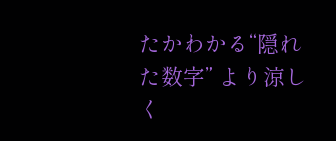たかわかる“隠れた数字” より涼しく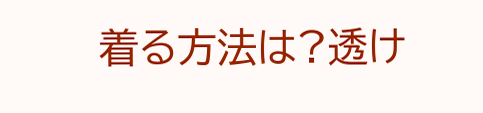着る方法は?透け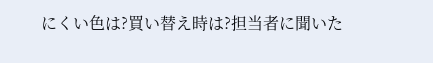にくい色は?買い替え時は?担当者に聞いた